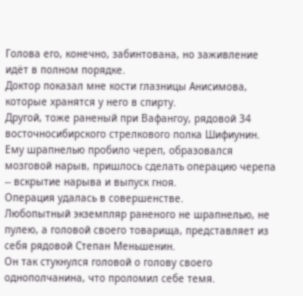Голова его, конечно, забинтована, но заживление идёт в полном порядке.
Доктор показал мне кости глазницы Анисимова, которые хранятся у него в спирту.
Другой, тоже раненый при Вафангоу, рядовой 34 восточносибирского стрелкового полка Шифиунин.
Ему шрапнелью пробило череп, образовался мозговой нарыв, пришлось сделать операцию черепа -- вскрытие нарыва и выпуск гноя.
Операция удалась в совершенстве.
Любопытный экземпляр раненого не шрапнелью, не пулею, а головой своего товарища, представляет из себя рядовой Степан Меньшенин.
Он так стукнулся головой о голову своего однополчанина, что проломил себе темя.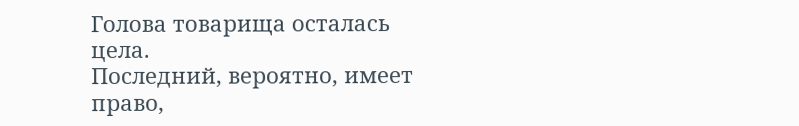Голова товарища осталась цела.
Последний, вероятно, имеет право,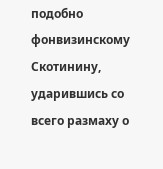подобно фонвизинскому Скотинину, ударившись со всего размаху о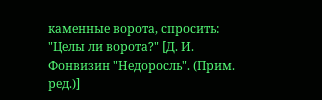каменные ворота, спросить: "Целы ли ворота?" [Д. И. Фонвизин "Недоросль". (Прим. ред.)]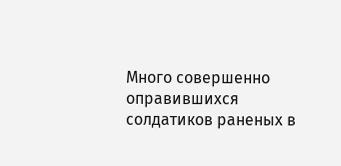Много совершенно оправившихся солдатиков раненых в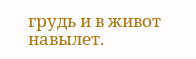грудь и в живот навылет.